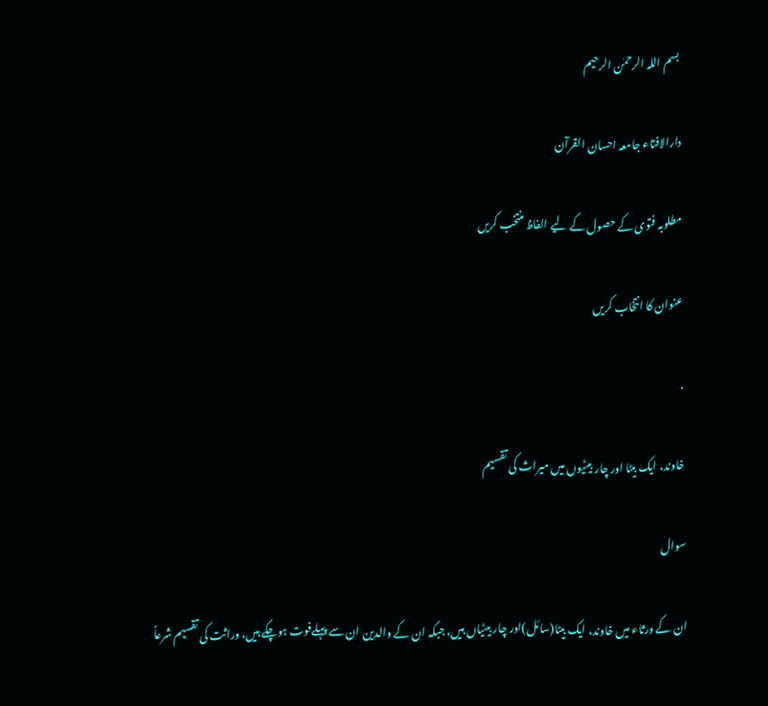بسم اللہ الرحمٰن الرحیم

دارالافتاء جامعہ احسان القرآن

مطلوبہ فتوی کے حصول کے لیے الفاظ منتخب کریں

عنوان کا انتخاب کریں

.

خاوند، ایک بیٹا اور چار بیٹیوں میں میراث کی تقسیم

سوال

ان کے ورثاء میں خاوند، ایک بیٹا(سائل)اور چار بیٹیاں ہیں، جبکہ ان کے والدین ان سے پہلےفوت ہوچکے ہیں، وراثت کی تقسیم شرعاً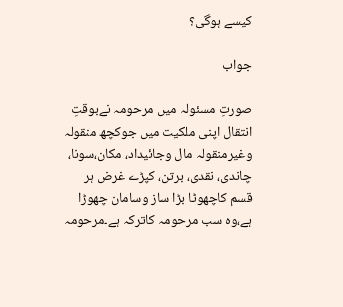کیسے ہوگی؟

جواب

صورتِ مسئولہ میں مرحومہ نےبوقتِ انتقال اپنی ملکیت میں جوکچھ منقولہ وغیرمنقولہ مال وجائیداد، مکان،سونا، چاندی، نقدی، برتن، کپڑے غرض ہر قسم کاچھوٹا بڑا ساز وسامان چھوڑا ہے،وہ سب مرحومہ کاترکہ ہے۔مرحومہ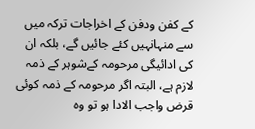کے کفن ودفن کے اخراجات ترکہ میں سے منہانہیں کئے جائیں گے، بلکہ ان کی ادائیگی مرحومہ کےشوہر کے ذمہ لازم ہے، البتہ اگر مرحومہ کے ذمہ کوئی قرض واجب الادا ہو تو وہ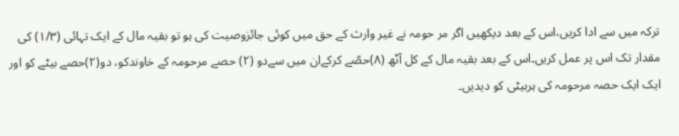ترکہ میں سے ادا کریں،اس کے بعد دیکھیں اگر مر حومہ نے غیر وارث کے حق میں کوئی جائزوصیت کی ہو تو بقیہ مال کے ایک تہائی (۱/۳) کی مقدار تک اس پر عمل کریں۔اس کے بعد بقیہ مال کے کل آٹھ (۸)حصّے کرکےان میں سےدو (۲) حصے مرحومہ کے خاوندکو، دو(۲)حصے بیٹے کو اور ایک ایک حصہ مرحومہ کی ہربیٹی کو دیدیں۔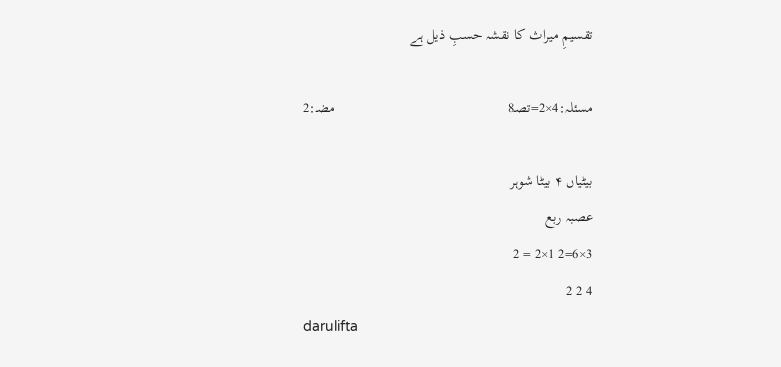تقسیمِ میراث کا نقشہ حسبِ ذیل ہے

مسئلہ:4×2=تصـ8                                              مضـ:2

بیٹیاں ۴ بیٹا شوہر
عصبہ ربع
3×6=2 1×2 = 2
4 2 2
darulifta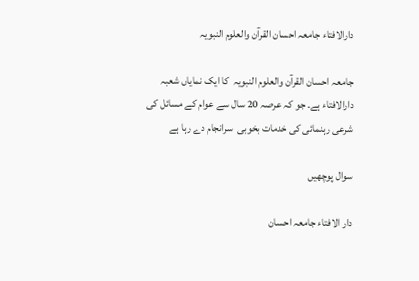دارالافتاء جامعہ احسان القرآن والعلوم النبویہ

جامعہ احسان القرآن والعلوم النبویہ  کا ایک نمایاں شعبہ دارالافتاء ہے۔ جو کہ عرصہ 20 سال سے عوام کے مسائل کی شرعی رہنمائی کی خدمات بخوبی  سرانجام دے رہا ہے

سوال پوچھیں

دار الافتاء جامعہ احسان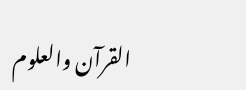القرآن والعلوم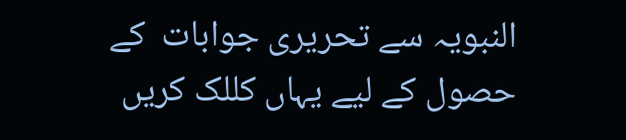النبویہ سے تحریری جوابات  کے حصول کے لیے یہاں کللک کریں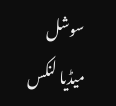سوشل میڈیا لنکس